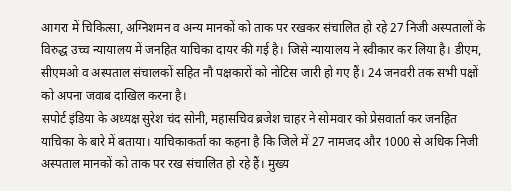आगरा में चिकित्सा, अग्निशमन व अन्य मानकों को ताक पर रखकर संचालित हो रहे 27 निजी अस्पतालों के विरुद्ध उच्च न्यायालय में जनहित याचिका दायर की गई है। जिसे न्यायालय ने स्वीकार कर लिया है। डीएम, सीएमओ व अस्पताल संचालकों सहित नौ पक्षकारों को नोटिस जारी हो गए हैं। 24 जनवरी तक सभी पक्षों को अपना जवाब दाखिल करना है।
सपोर्ट इंडिया के अध्यक्ष सुरेश चंद सोनी, महासचिव ब्रजेश चाहर ने सोमवार को प्रेसवार्ता कर जनहित याचिका के बारे में बताया। याचिकाकर्ता का कहना है कि जिले में 27 नामजद और 1000 से अधिक निजी अस्पताल मानकों को ताक पर रख संचालित हो रहे हैं। मुख्य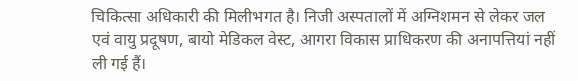चिकित्सा अधिकारी की मिलीभगत है। निजी अस्पतालों में अग्निशमन से लेकर जल एवं वायु प्रदूषण, बायो मेडिकल वेस्ट, आगरा विकास प्राधिकरण की अनापत्तियां नहीं ली गई हैं।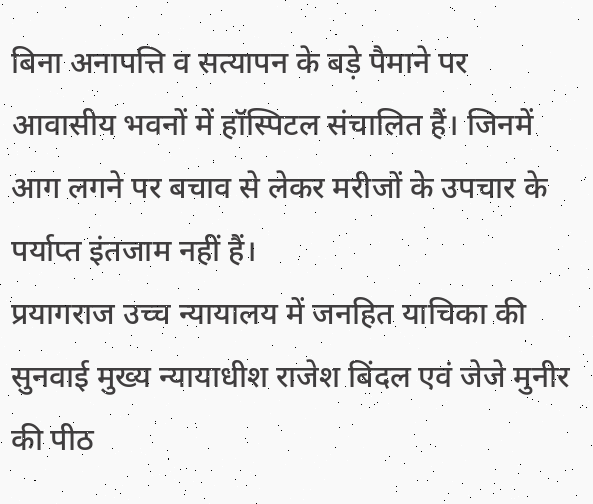बिना अनापत्ति व सत्यापन के बड़े पैमाने पर आवासीय भवनों में हॉस्पिटल संचालित हैं। जिनमें आग लगने पर बचाव से लेकर मरीजों के उपचार के पर्याप्त इंतजाम नहीं हैं।
प्रयागराज उच्च न्यायालय में जनहित याचिका की सुनवाई मुख्य न्यायाधीश राजेश बिंदल एवं जेजे मुनीर की पीठ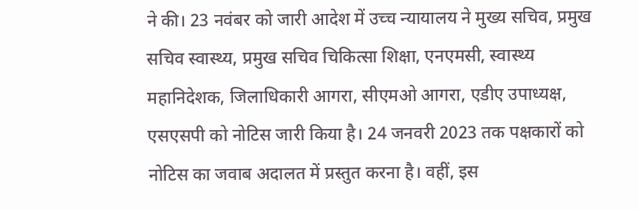ने की। 23 नवंबर को जारी आदेश में उच्च न्यायालय ने मुख्य सचिव, प्रमुख सचिव स्वास्थ्य, प्रमुख सचिव चिकित्सा शिक्षा, एनएमसी, स्वास्थ्य महानिदेशक, जिलाधिकारी आगरा, सीएमओ आगरा, एडीए उपाध्यक्ष, एसएसपी को नोटिस जारी किया है। 24 जनवरी 2023 तक पक्षकारों को नोटिस का जवाब अदालत में प्रस्तुत करना है। वहीं, इस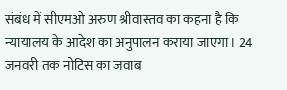संबंध में सीएमओ अरुण श्रीवास्तव का कहना है कि न्यायालय के आदेश का अनुपालन कराया जाएगा। 24 जनवरी तक नोटिस का जवाब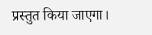प्रस्तुत किया जाएगा।